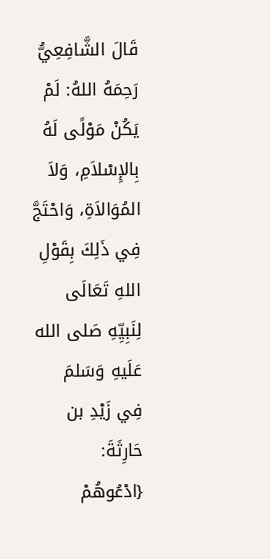قَالَ الشَّافِعِيُّ رَحِمَهُ اللهُ: لَمْ يَكُنْ مَوْلًى لَهُ بِالإِسْلاَمِ، وَلاَ المُوَالاَةِ، وَاحْتَجَّ فِي ذَلِكَ بِقَوْلِ اللهِ تَعَالَى لِنَبِيِّهِ صَلى الله عَلَيهِ وَسَلمَ فِي زَيْدِ بن حَارِثَةَ: {ادْعُوهُمْ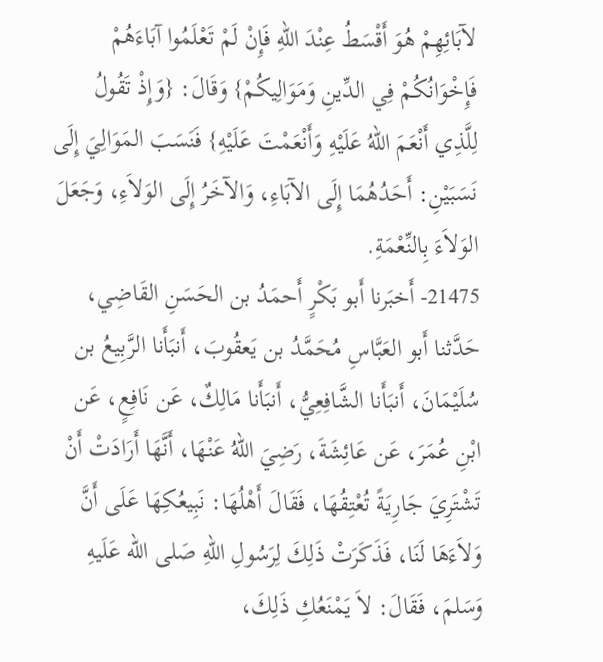لآبَائِهِمْ هُوَ أَقْسَطُ عِنْدَ اللهِ فَإِنْ لَمْ تَعْلَمُوا آبَاءَهُمْ فَإِخْوَانُكُمْ فِي الدِّينِ وَمَوَالِيكُمْ} وَقَالَ: {وَإِذْ تَقُولُ لِلَّذِي أَنْعَمَ اللهُ عَلَيْهِ وَأَنْعَمْتَ عَلَيْهِ} فَنَسَبَ المَوَالِيَ إِلَى نَسَبَيْنِ: أَحَدُهُمَا إِلَى الآبَاءِ، وَالآخَرُ إِلَى الوَلاَءِ، وَجَعَلَ الوَلاَءَ بِالنِّعْمَةِ.
21475- أَخبَرنا أَبو بَكْرٍ أَحمَدُ بن الحَسَنِ القَاضِي، حَدَّثنا أَبو العَبَّاسِ مُحَمَّدُ بن يَعقُوبَ، أَنبَأَنا الرَّبِيعُ بن سُلَيْمَانَ، أَنبَأَنا الشَّافِعِيُّ، أَنبَأَنا مَالِكٌ، عَن نَافِعٍ، عَن ابْنِ عُمَرَ، عَن عَائِشَةَ، رَضِيَ اللهُ عَنْهَا، أَنَّهَا أَرَادَتْ أَنْ تَشْتَرِيَ جَارِيَةً تُعْتِقُهَا، فَقَالَ أَهْلُهَا: نَبِيعُكِهَا عَلَى أَنَّ وَلاَءَهَا لَنَا، فَذَكَرَتْ ذَلِكَ لِرَسُولِ اللهِ صَلى الله عَلَيهِ وَسَلمَ، فَقَالَ: لاَ يَمْنَعُكِ ذَلِكَ،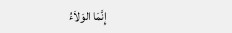إِنَّمَا الوَلاَءُ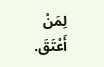لِمَنْ أَعْتَقَ.